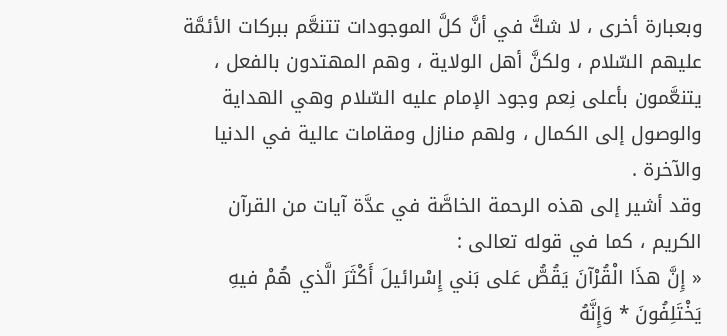وبعبارة أخرى ، لا شكَّ في أنَّ كلَّ الموجودات تتنعَّم ببركات الأئمَّة عليهم السّلام ، ولكنَّ أهل الولاية ، وهم المهتدون بالفعل ، يتنعَّمون بأعلى نِعم وجود الإمام عليه السّلام وهي الهداية والوصول إلى الكمال ، ولهم منازل ومقامات عالية في الدنيا والآخرة .
وقد أشير إلى هذه الرحمة الخاصَّة في عدَّة آيات من القرآن الكريم ، كما في قوله تعالى :
« إِنَّ هذَا الْقُرْآنَ يَقُصُّ عَلى بَني إِسْرائيلَ أَكْثَرَ الَّذي هُمْ فيهِ يَخْتَلِفُونَ * وَإِنَّهُ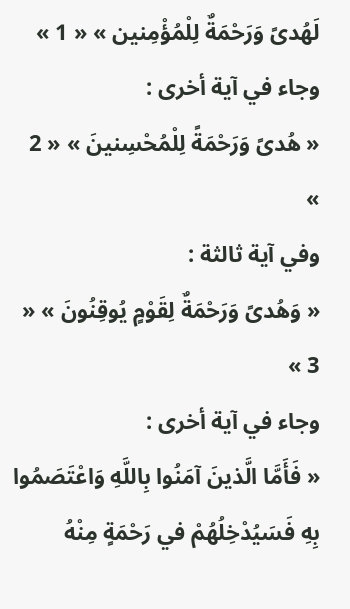لَهُدىً وَرَحْمَةٌ لِلْمُؤْمِنين » « 1 »
وجاء في آية أخرى :
« هُدىً وَرَحْمَةً لِلْمُحْسِنينَ » « 2 »
وفي آية ثالثة :
« وَهُدىً وَرَحْمَةٌ لِقَوْمٍ يُوقِنُونَ » « 3 »
وجاء في آية أخرى :
« فَأَمَّا الَّذينَ آمَنُوا بِاللَّهِ وَاعْتَصَمُوا بِهِ فَسَيُدْخِلُهُمْ في رَحْمَةٍ مِنْهُ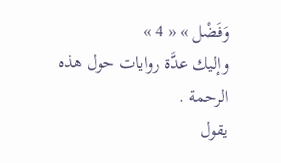وَفَضْل » « 4 »
وإليك عدَّة روايات حول هذه الرحمة .
يقول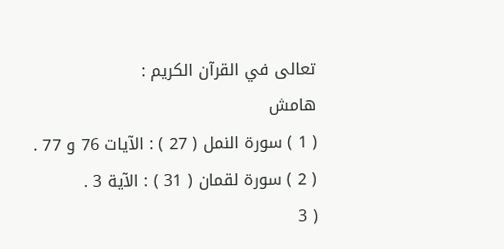تعالى في القرآن الكريم :
هامش
( 1 ) سورة النمل ( 27 ) : الآيات 76 و 77 .
( 2 ) سورة لقمان ( 31 ) : الآية 3 .
( 3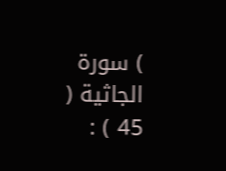) سورة الجاثية ( 45 ) :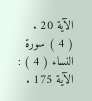الآية 20 .
( 4 ) سورة النساء ( 4 ) : الآية 175 .